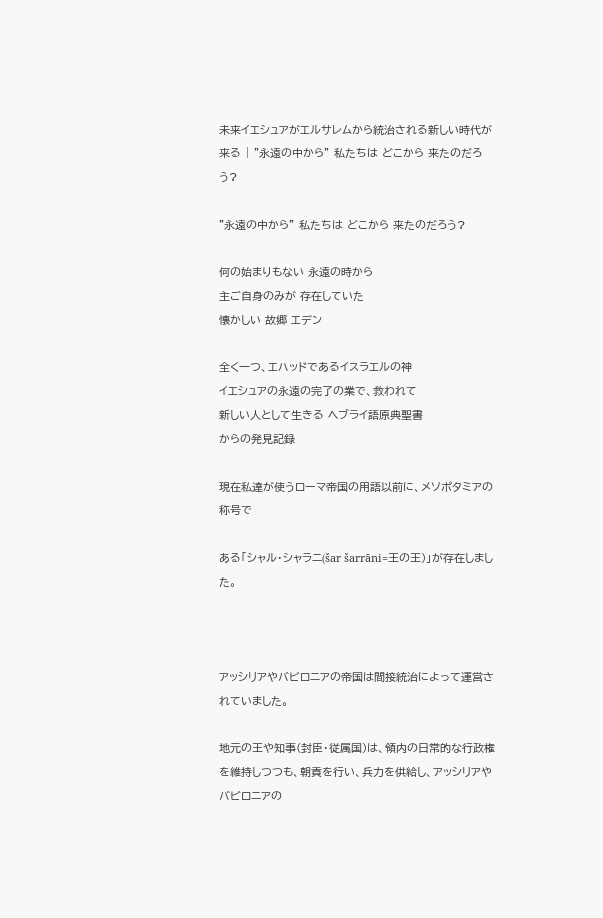未来イエシュアがエルサレムから統治される新しい時代が来る | "永遠の中から” 私たちは どこから 来たのだろう?

"永遠の中から” 私たちは どこから 来たのだろう?

何の始まりもない 永遠の時から
主ご自身のみが 存在していた
懐かしい 故郷 エデン

全く一つ、エハッドであるイスラエルの神
イエシュアの永遠の完了の業で、救われて
新しい人として生きる ヘブライ語原典聖書
からの発見記録

現在私達が使うローマ帝国の用語以前に、メソポタミアの称号で

ある「シャル・シャラニ(šar šarrāni=王の王)」が存在しました。



アッシリアやバビロニアの帝国は間接統治によって運営されていました。

地元の王や知事(封臣・従属国)は、領内の日常的な行政権を維持しつつも、朝貢を行い、兵力を供給し、アッシリアやバビロニアの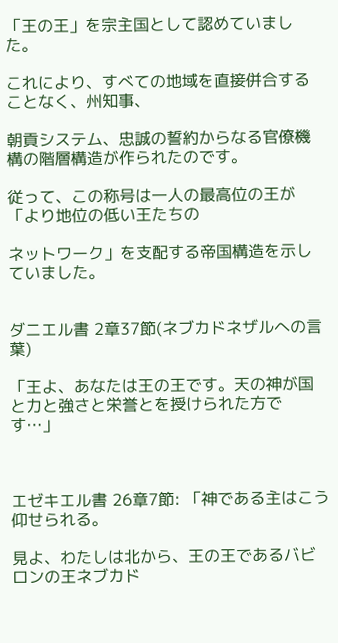「王の王」を宗主国として認めていました。

これにより、すべての地域を直接併合することなく、州知事、

朝貢システム、忠誠の誓約からなる官僚機構の階層構造が作られたのです。

従って、この称号は一人の最高位の王が「より地位の低い王たちの

ネットワーク」を支配する帝国構造を示していました。


ダニエル書 2章37節(ネブカドネザルへの言葉)

「王よ、あなたは王の王です。天の神が国と力と強さと栄誉とを授けられた方です…」



エゼキエル書 26章7節: 「神である主はこう仰せられる。

見よ、わたしは北から、王の王であるバビロンの王ネブカド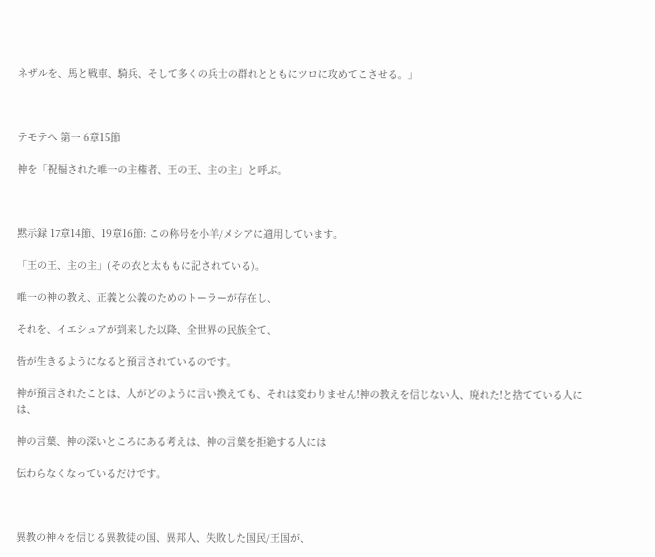ネザルを、馬と戦車、騎兵、そして多くの兵士の群れとともにツロに攻めてこさせる。」



テモテへ 第一 6章15節

神を「祝福された唯一の主権者、王の王、主の主」と呼ぶ。



黙示録 17章14節、19章16節: この称号を小羊/メシアに適用しています。

「王の王、主の主」(その衣と太ももに記されている)。

唯一の神の教え、正義と公義のためのトーラーが存在し、

それを、イエシュアが到来した以降、全世界の民族全て、

皆が生きるようになると預言されているのです。

神が預言されたことは、人がどのように言い換えても、それは変わりません!神の教えを信じない人、廃れた!と捨てている人には、

神の言葉、神の深いところにある考えは、神の言葉を拒絶する人には

伝わらなくなっているだけです。



異教の神々を信じる異教徒の国、異邦人、失敗した国民/王国が、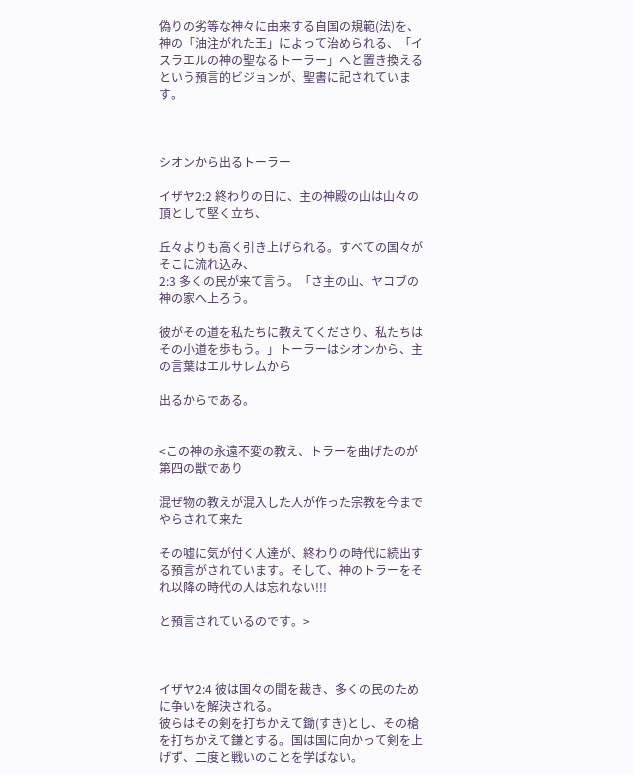偽りの劣等な神々に由来する自国の規範(法)を、神の「油注がれた王」によって治められる、「イスラエルの神の聖なるトーラー」へと置き換えるという預言的ビジョンが、聖書に記されています。



シオンから出るトーラー

イザヤ2:2 終わりの日に、主の神殿の山は山々の頂として堅く立ち、

丘々よりも高く引き上げられる。すべての国々がそこに流れ込み、
2:3 多くの民が来て言う。「さ主の山、ヤコブの神の家へ上ろう。

彼がその道を私たちに教えてくださり、私たちはその小道を歩もう。」トーラーはシオンから、主の言葉はエルサレムから

出るからである。


<この神の永遠不変の教え、トラーを曲げたのが第四の獣であり

混ぜ物の教えが混入した人が作った宗教を今までやらされて来た

その嘘に気が付く人達が、終わりの時代に続出する預言がされています。そして、神のトラーをそれ以降の時代の人は忘れない!!!

と預言されているのです。>



イザヤ2:4 彼は国々の間を裁き、多くの民のために争いを解決される。
彼らはその剣を打ちかえて鋤(すき)とし、その槍を打ちかえて鎌とする。国は国に向かって剣を上げず、二度と戦いのことを学ばない。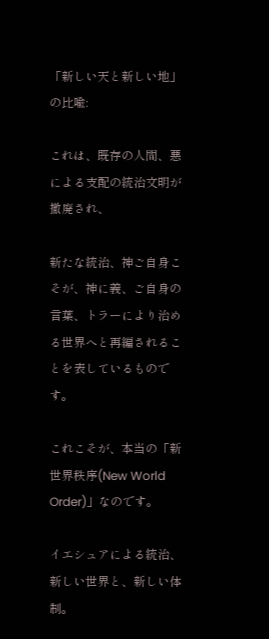「新しい天と新しい地」の比喩:

これは、既存の人間、悪による支配の統治文明が撤廃され、

新たな統治、神ご自身こそが、神に義、ご自身の言葉、トラーにより治める世界へと再編されることを表しているものです。

これこそが、本当の「新世界秩序(New World Order)」なのです。

イエシュアによる統治、新しい世界と、新しい体制。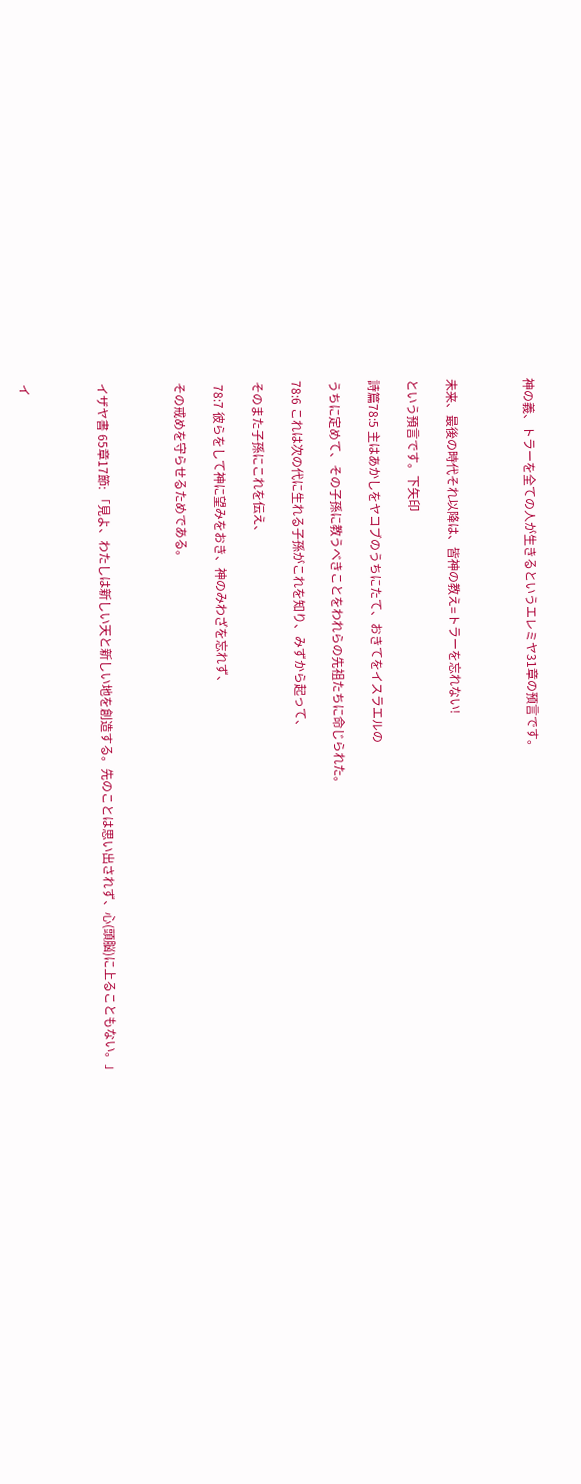神の義、トラーを全ての人が生きるというエレミヤ31章の預言です。



未来、最後の時代それ以降は、皆神の教え=トラーを忘れない!

という預言です。下矢印

詩篇78:5 主はあかしをヤコブのうちにたて、おきてをイスラエルの

うちに定めて、その子孫に教うべきことをわれらの先祖たちに命じられた。

78:6 これは次の代に生れる子孫がこれを知り、みずから起って、

そのまた子孫にこれを伝え、

 78:7 彼らをして神に望みをおき、神のみわざを忘れず、

その戒めを守らせるためである。



イザヤ書 65章17節: 「見よ、わたしは新しい天と新しい地を創造する。先のことは思い出されず、心(頭脳)に上ることもない。」



イ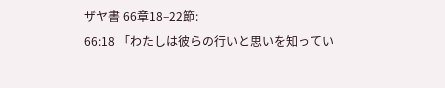ザヤ書 66章18–22節:
66:18 「わたしは彼らの行いと思いを知ってい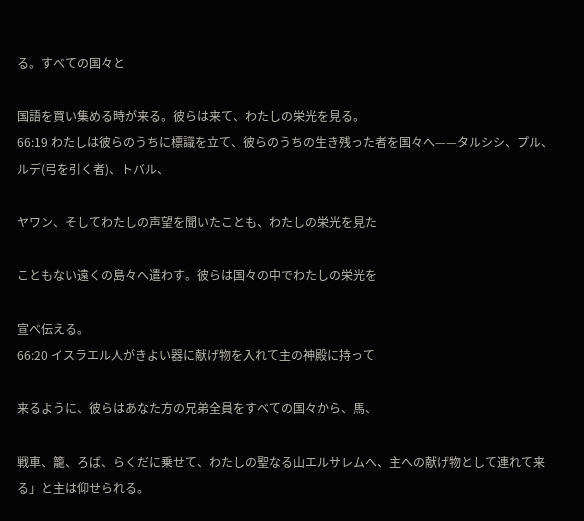る。すべての国々と

国語を買い集める時が来る。彼らは来て、わたしの栄光を見る。
66:19 わたしは彼らのうちに標識を立て、彼らのうちの生き残った者を国々へ——タルシシ、プル、ルデ(弓を引く者)、トバル、

ヤワン、そしてわたしの声望を聞いたことも、わたしの栄光を見た

こともない遠くの島々へ遣わす。彼らは国々の中でわたしの栄光を

宣べ伝える。
66:20 イスラエル人がきよい器に献げ物を入れて主の神殿に持って

来るように、彼らはあなた方の兄弟全員をすべての国々から、馬、

戦車、籠、ろば、らくだに乗せて、わたしの聖なる山エルサレムへ、主への献げ物として連れて来る」と主は仰せられる。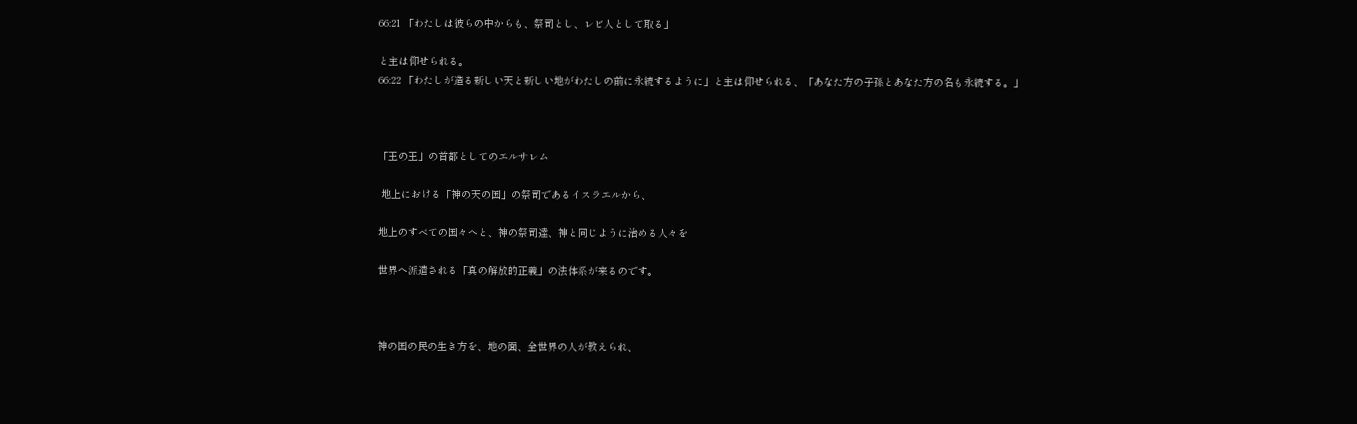66:21 「わたしは彼らの中からも、祭司とし、レビ人として取る」

と主は仰せられる。
66:22 「わたしが造る新しい天と新しい地がわたしの前に永続するように」と主は仰せられる、「あなた方の子孫とあなた方の名も永続する。」



「王の王」の首都としてのエルサレム

 地上における「神の天の国」の祭司であるイスラエルから、

地上のすべての国々へと、神の祭司達、神と同じように治める人々を

世界へ派遣される「真の解放的正義」の法体系が来るのです。



神の国の民の生き方を、地の面、全世界の人が教えられ、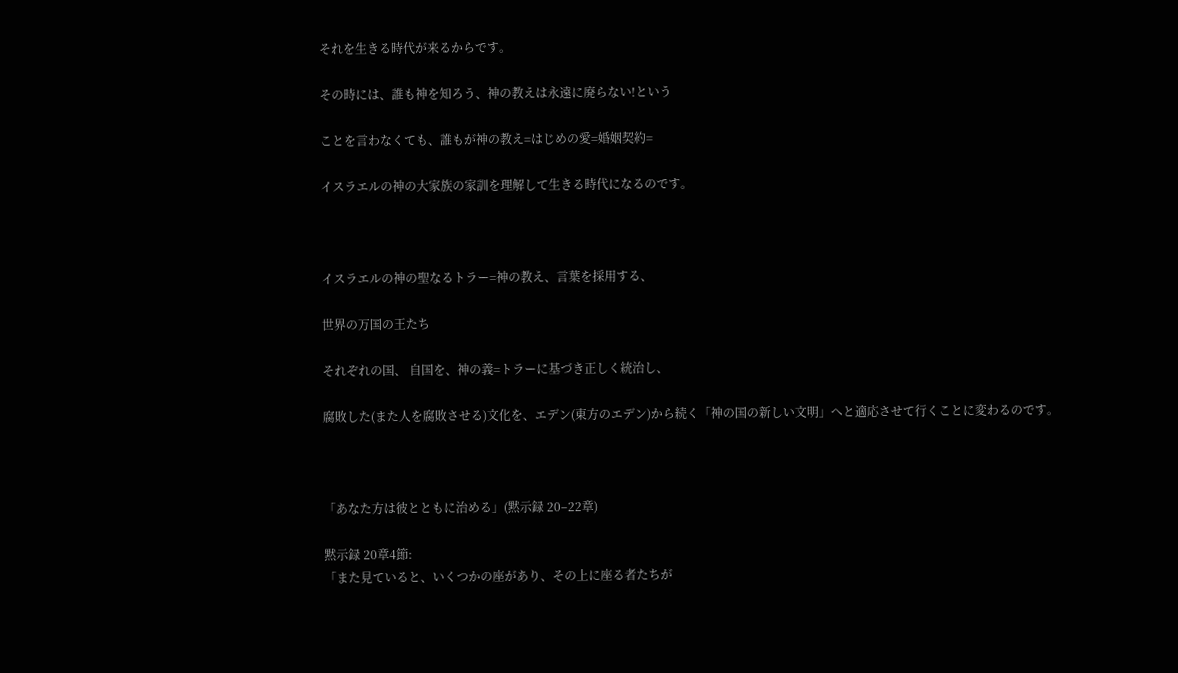それを生きる時代が来るからです。

その時には、誰も神を知ろう、神の教えは永遠に廃らない!という

ことを言わなくても、誰もが神の教え=はじめの愛=婚姻契約=

イスラエルの神の大家族の家訓を理解して生きる時代になるのです。



イスラエルの神の聖なるトラー=神の教え、言葉を採用する、

世界の万国の王たち

それぞれの国、 自国を、神の義=トラーに基づき正しく統治し、

腐敗した(また人を腐敗させる)文化を、エデン(東方のエデン)から続く「神の国の新しい文明」へと適応させて行くことに変わるのです。



「あなた方は彼とともに治める」(黙示録 20–22章)

黙示録 20章4節:
「また見ていると、いくつかの座があり、その上に座る者たちが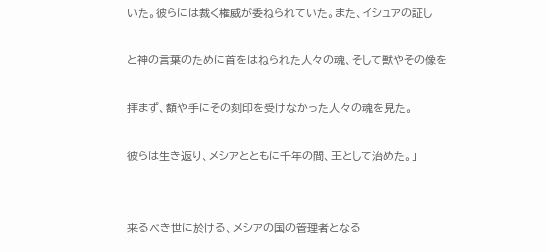いた。彼らには裁く権威が委ねられていた。また、イシュアの証し

と神の言葉のために首をはねられた人々の魂、そして獣やその像を

拝まず、額や手にその刻印を受けなかった人々の魂を見た。

彼らは生き返り、メシアとともに千年の間、王として治めた。」


来るべき世に於ける、メシアの国の管理者となる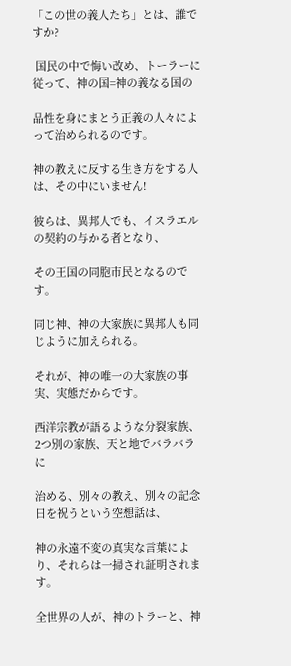「この世の義人たち」とは、誰ですか?

 国民の中で悔い改め、トーラーに従って、神の国=神の義なる国の

品性を身にまとう正義の人々によって治められるのです。

神の教えに反する生き方をする人は、その中にいません!

彼らは、異邦人でも、イスラエルの契約の与かる者となり、

その王国の同胞市民となるのです。

同じ神、神の大家族に異邦人も同じように加えられる。

それが、神の唯一の大家族の事実、実態だからです。

西洋宗教が語るような分裂家族、2つ別の家族、天と地でバラバラに

治める、別々の教え、別々の記念日を祝うという空想話は、

神の永遠不変の真実な言葉により、それらは一掃され証明されます。

全世界の人が、神のトラーと、神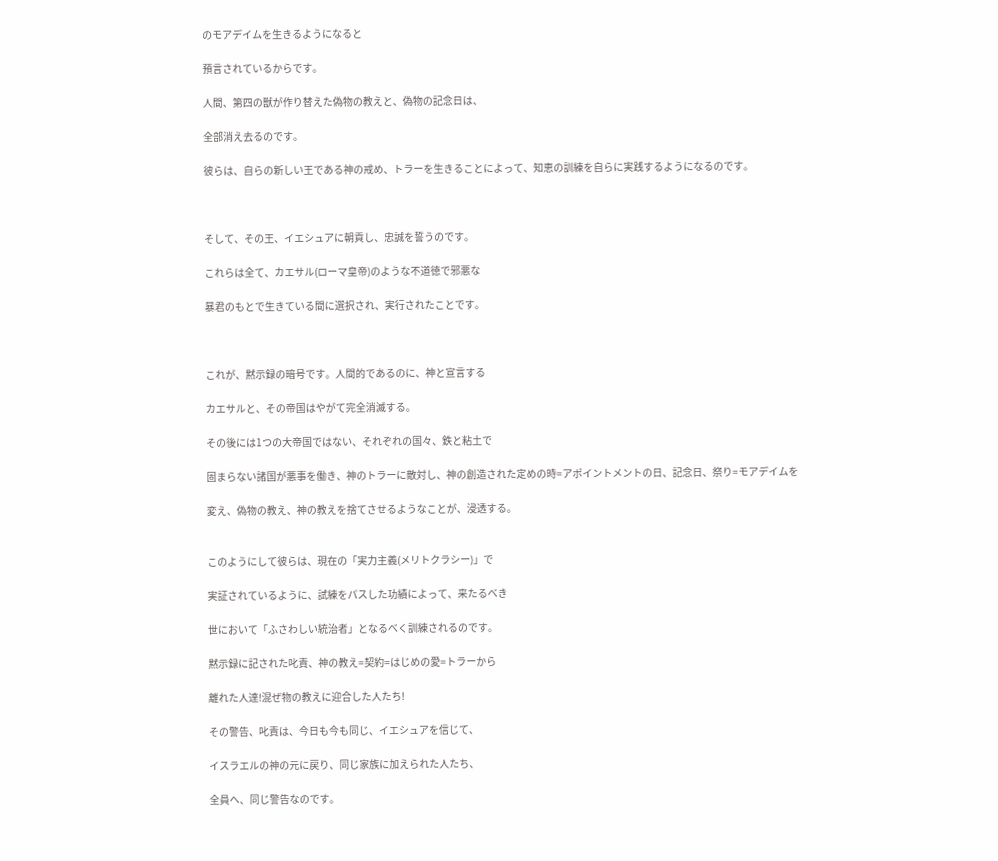のモアデイムを生きるようになると

預言されているからです。

人間、第四の獣が作り替えた偽物の教えと、偽物の記念日は、

全部消え去るのです。

彼らは、自らの新しい王である神の戒め、トラーを生きることによって、知恵の訓練を自らに実践するようになるのです。



そして、その王、イエシュアに朝貢し、忠誠を誓うのです。

これらは全て、カエサル(ローマ皇帝)のような不道徳で邪悪な

暴君のもとで生きている間に選択され、実行されたことです。



これが、黙示録の暗号です。人間的であるのに、神と宣言する

カエサルと、その帝国はやがて完全消滅する。

その後には1つの大帝国ではない、それぞれの国々、鉄と粘土で

固まらない諸国が悪事を働き、神のトラーに敵対し、神の創造された定めの時=アポイントメントの日、記念日、祭り=モアデイムを

変え、偽物の教え、神の教えを捨てさせるようなことが、浸透する。


このようにして彼らは、現在の「実力主義(メリトクラシー)」で

実証されているように、試練をパスした功績によって、来たるべき

世において「ふさわしい統治者」となるべく訓練されるのです。

黙示録に記された叱責、神の教え=契約=はじめの愛=トラーから

離れた人達!混ぜ物の教えに迎合した人たち!

その警告、叱責は、今日も今も同じ、イエシュアを信じて、

イスラエルの神の元に戻り、同じ家族に加えられた人たち、

全員へ、同じ警告なのです。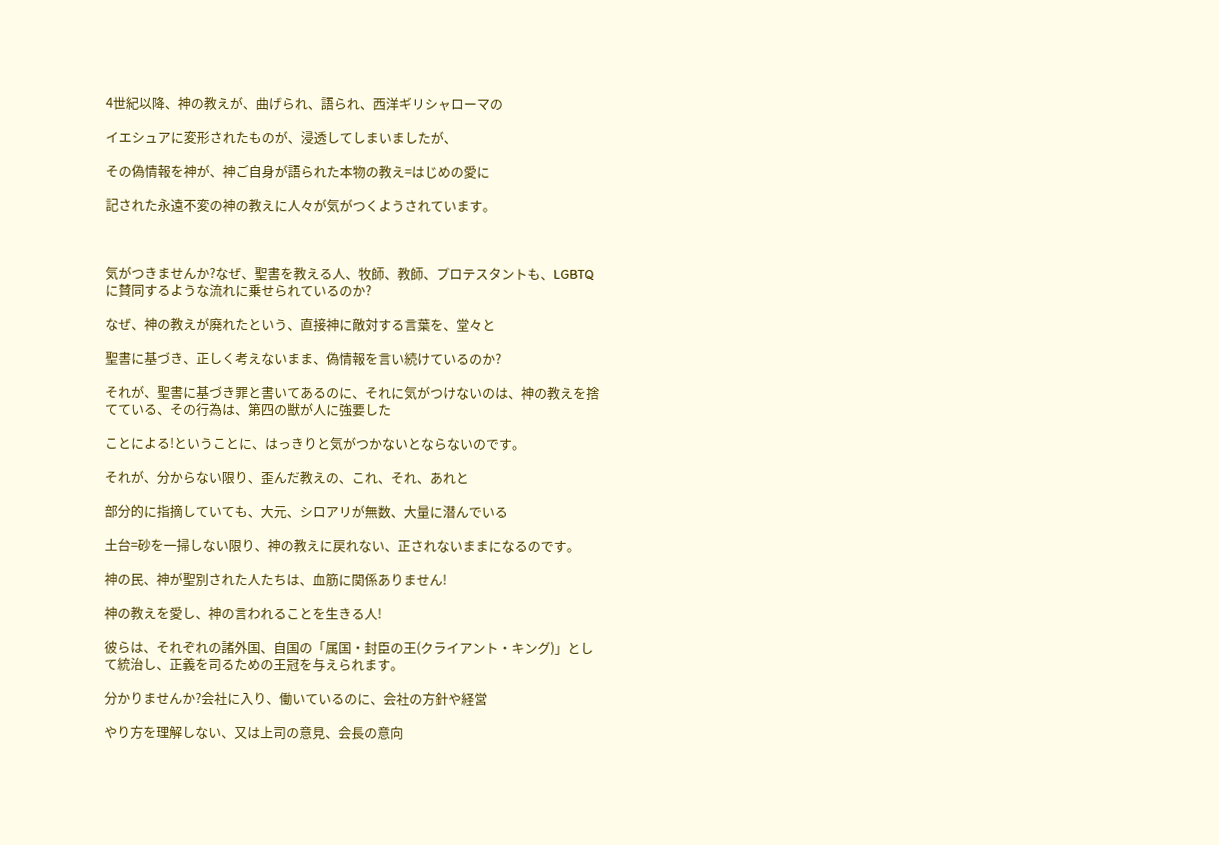4世紀以降、神の教えが、曲げられ、語られ、西洋ギリシャローマの

イエシュアに変形されたものが、浸透してしまいましたが、

その偽情報を神が、神ご自身が語られた本物の教え=はじめの愛に

記された永遠不変の神の教えに人々が気がつくようされています。



気がつきませんか?なぜ、聖書を教える人、牧師、教師、プロテスタントも、LGBTQに賛同するような流れに乗せられているのか?

なぜ、神の教えが廃れたという、直接神に敵対する言葉を、堂々と

聖書に基づき、正しく考えないまま、偽情報を言い続けているのか?

それが、聖書に基づき罪と書いてあるのに、それに気がつけないのは、神の教えを捨てている、その行為は、第四の獣が人に強要した

ことによる!ということに、はっきりと気がつかないとならないのです。

それが、分からない限り、歪んだ教えの、これ、それ、あれと

部分的に指摘していても、大元、シロアリが無数、大量に潜んでいる

土台=砂を一掃しない限り、神の教えに戻れない、正されないままになるのです。

神の民、神が聖別された人たちは、血筋に関係ありません!

神の教えを愛し、神の言われることを生きる人!

彼らは、それぞれの諸外国、自国の「属国・封臣の王(クライアント・キング)」として統治し、正義を司るための王冠を与えられます。

分かりませんか?会社に入り、働いているのに、会社の方針や経営

やり方を理解しない、又は上司の意見、会長の意向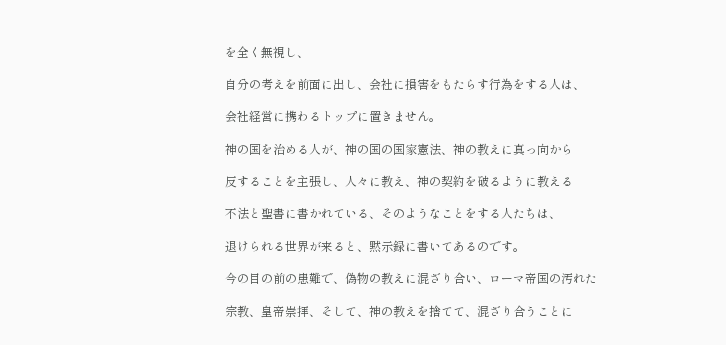を全く無視し、

自分の考えを前面に出し、会社に損害をもたらす行為をする人は、

会社経営に携わるトップに置きません。

神の国を治める人が、神の国の国家憲法、神の教えに真っ向から

反することを主張し、人々に教え、神の契約を破るように教える

不法と聖書に書かれている、そのようなことをする人たちは、

退けられる世界が来ると、黙示録に書いてあるのです。

今の目の前の患難で、偽物の教えに混ざり合い、ローマ帝国の汚れた

宗教、皇帝崇拝、そして、神の教えを捨てて、混ざり合うことに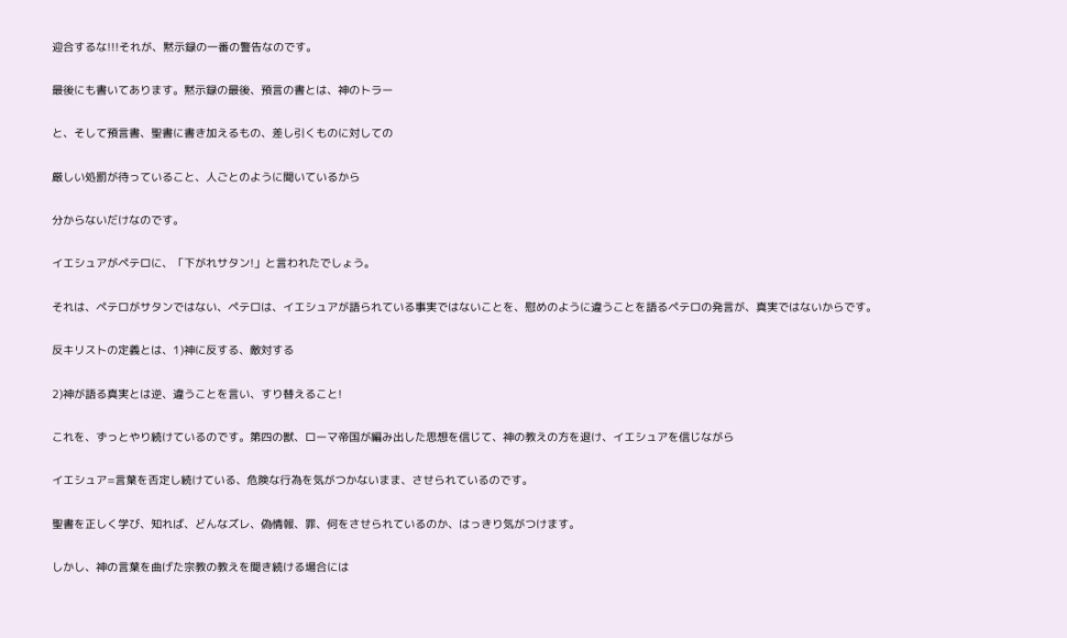迎合するな!!!それが、黙示録の一番の警告なのです。

最後にも書いてあります。黙示録の最後、預言の書とは、神のトラー

と、そして預言書、聖書に書き加えるもの、差し引くものに対しての

厳しい処罰が待っていること、人ごとのように聞いているから

分からないだけなのです。

イエシュアがペテロに、「下がれサタン!」と言われたでしょう。

それは、ペテロがサタンではない、ペテロは、イエシュアが語られている事実ではないことを、慰めのように違うことを語るペテロの発言が、真実ではないからです。

反キリストの定義とは、1)神に反する、敵対する

2)神が語る真実とは逆、違うことを言い、すり替えること!

これを、ずっとやり続けているのです。第四の獣、ローマ帝国が編み出した思想を信じて、神の教えの方を退け、イエシュアを信じながら

イエシュア=言葉を否定し続けている、危険な行為を気がつかないまま、させられているのです。

聖書を正しく学び、知れば、どんなズレ、偽情報、罪、何をさせられているのか、はっきり気がつけます。

しかし、神の言葉を曲げた宗教の教えを聞き続ける場合には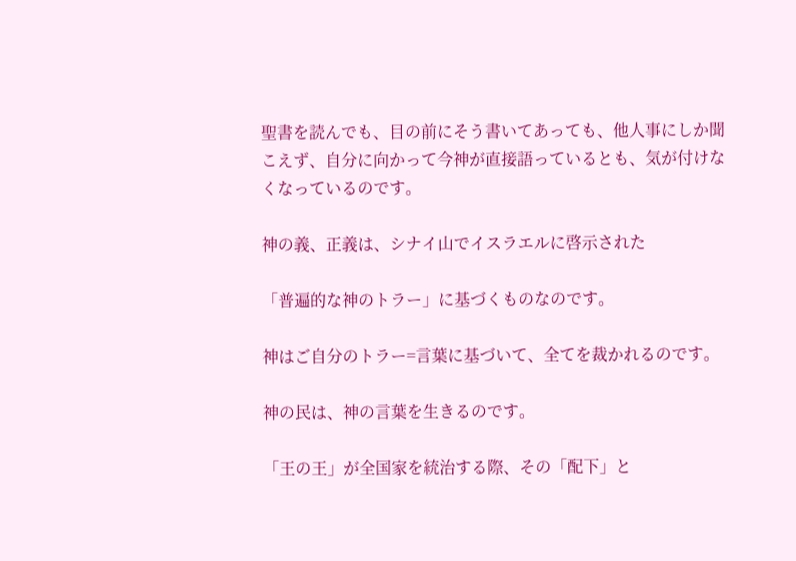聖書を読んでも、目の前にそう書いてあっても、他人事にしか聞こえず、自分に向かって今神が直接語っているとも、気が付けなくなっているのです。

神の義、正義は、シナイ山でイスラエルに啓示された

「普遍的な神のトラー」に基づくものなのです。

神はご自分のトラー=言葉に基づいて、全てを裁かれるのです。

神の民は、神の言葉を生きるのです。

「王の王」が全国家を統治する際、その「配下」と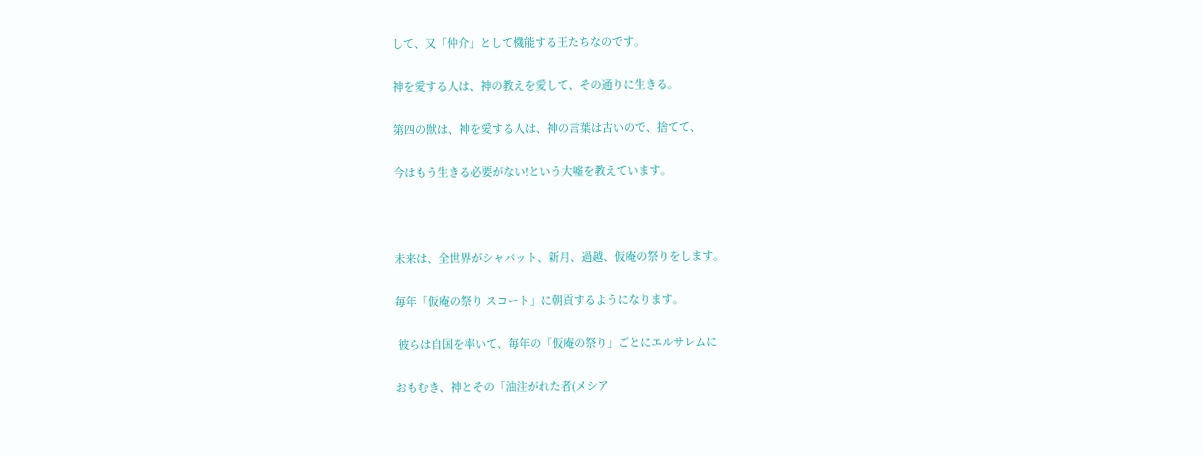して、又「仲介」として機能する王たちなのです。

神を愛する人は、神の教えを愛して、その通りに生きる。

第四の獣は、神を愛する人は、神の言葉は古いので、捨てて、

今はもう生きる必要がない!という大嘘を教えています。



未来は、全世界がシャバット、新月、過越、仮庵の祭りをします。

毎年「仮庵の祭り スコート」に朝貢するようになります。

 彼らは自国を率いて、毎年の「仮庵の祭り」ごとにエルサレムに

おもむき、神とその「油注がれた者(メシア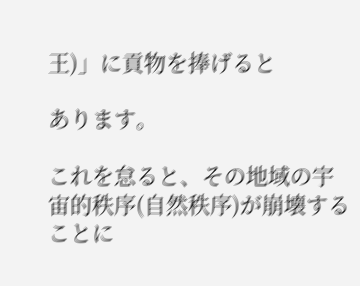王)」に貢物を捧げると

あります。

これを怠ると、その地域の宇宙的秩序(自然秩序)が崩壊することに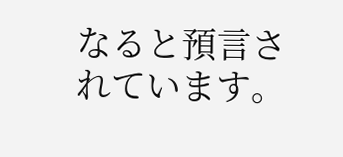なると預言されています。